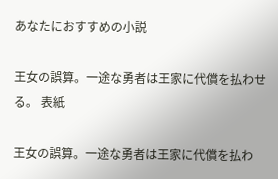あなたにおすすめの小説

王女の誤算。一途な勇者は王家に代償を払わせる。 表紙

王女の誤算。一途な勇者は王家に代償を払わ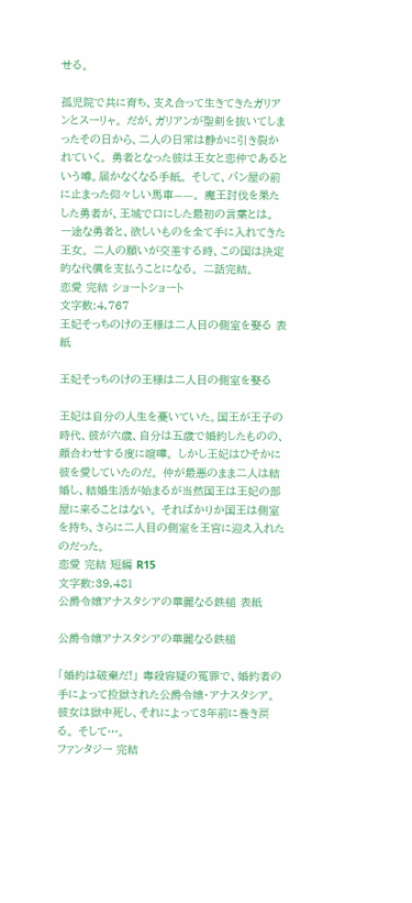せる。

孤児院で共に育ち、支え合って生きてきたガリアンとスーリャ。 だが、ガリアンが聖剣を抜いてしまったその日から、二人の日常は静かに引き裂かれていく。 勇者となった彼は王女と恋仲であるという噂。届かなくなる手紙。 そして、パン屋の前に止まった仰々しい馬車——。 魔王討伐を果たした勇者が、王城で口にした最初の言葉とは。 一途な勇者と、欲しいものを全て手に入れてきた王女。 二人の願いが交差する時、この国は決定的な代償を支払うことになる。 二話完結。
恋愛 完結 ショートショート
文字数:4,767
王妃そっちのけの王様は二人目の側室を娶る 表紙

王妃そっちのけの王様は二人目の側室を娶る

王妃は自分の人生を憂いていた。国王が王子の時代、彼が六歳、自分は五歳で婚約したものの、顔合わせする度に喧嘩。 しかし王妃はひそかに彼を愛していたのだ。 仲が最悪のまま二人は結婚し、結婚生活が始まるが当然国王は王妃の部屋に来ることはない。 そればかりか国王は側室を持ち、さらに二人目の側室を王宮に迎え入れたのだった。
恋愛 完結 短編 R15
文字数:39,481
公爵令嬢アナスタシアの華麗なる鉄槌 表紙

公爵令嬢アナスタシアの華麗なる鉄槌

「婚約は破棄だ!」 毒殺容疑の冤罪で、婚約者の手によって投獄された公爵令嬢・アナスタシア。 彼女は獄中死し、それによって3年前に巻き戻る。 そして…。
ファンタジー 完結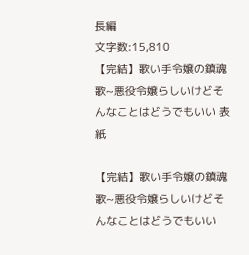長編
文字数:15,810
【完結】歌い手令嬢の鎮魂歌~悪役令嬢らしいけどそんなことはどうでもいい 表紙

【完結】歌い手令嬢の鎮魂歌~悪役令嬢らしいけどそんなことはどうでもいい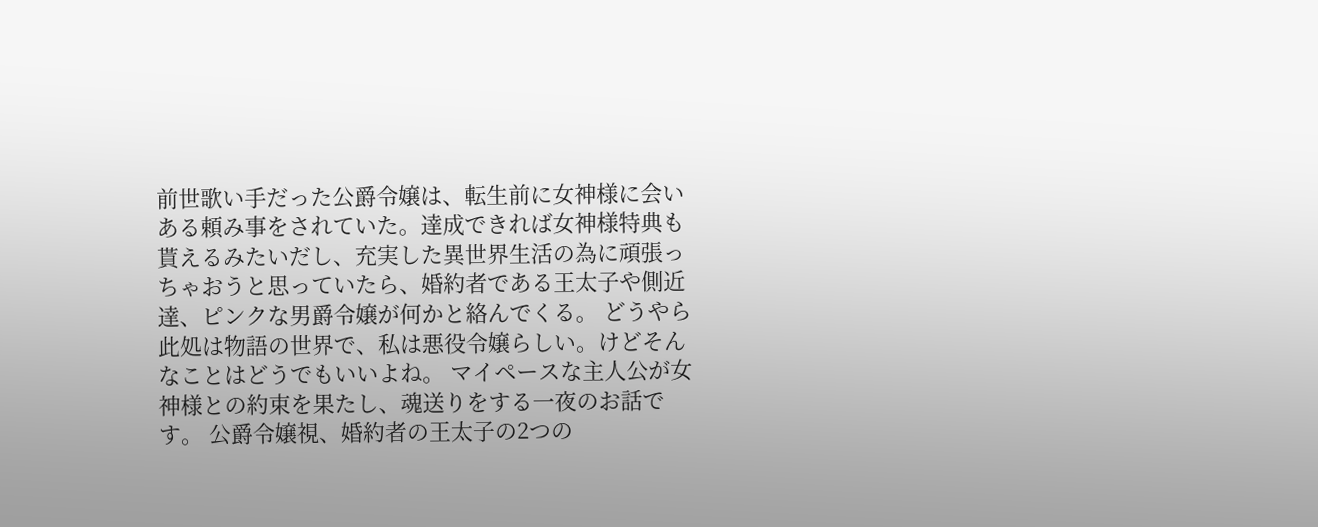前世歌い手だった公爵令嬢は、転生前に女神様に会いある頼み事をされていた。達成できれば女神様特典も貰えるみたいだし、充実した異世界生活の為に頑張っちゃおうと思っていたら、婚約者である王太子や側近達、ピンクな男爵令嬢が何かと絡んでくる。 どうやら此処は物語の世界で、私は悪役令嬢らしい。けどそんなことはどうでもいいよね。 マイペースな主人公が女神様との約束を果たし、魂送りをする一夜のお話です。 公爵令嬢視、婚約者の王太子の2つの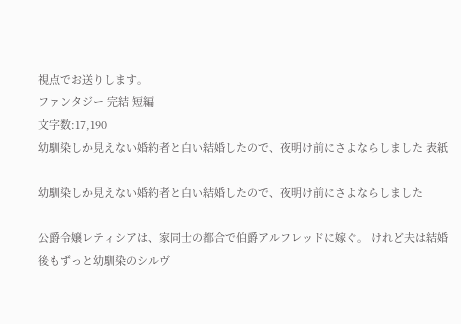視点でお送りします。
ファンタジー 完結 短編
文字数:17,190
幼馴染しか見えない婚約者と白い結婚したので、夜明け前にさよならしました 表紙

幼馴染しか見えない婚約者と白い結婚したので、夜明け前にさよならしました

公爵令嬢レティシアは、家同士の都合で伯爵アルフレッドに嫁ぐ。 けれど夫は結婚後もずっと幼馴染のシルヴ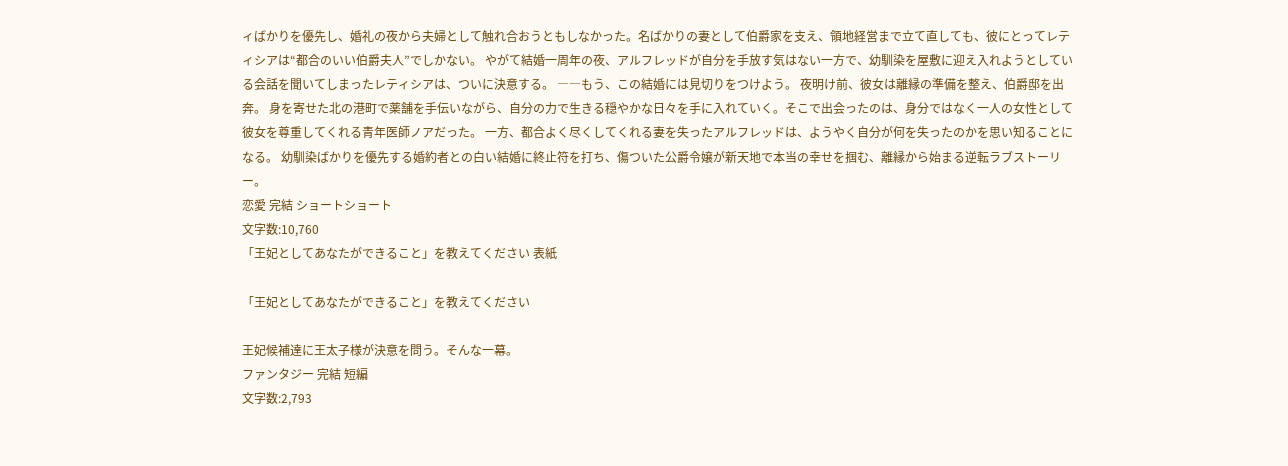ィばかりを優先し、婚礼の夜から夫婦として触れ合おうともしなかった。名ばかりの妻として伯爵家を支え、領地経営まで立て直しても、彼にとってレティシアは“都合のいい伯爵夫人”でしかない。 やがて結婚一周年の夜、アルフレッドが自分を手放す気はない一方で、幼馴染を屋敷に迎え入れようとしている会話を聞いてしまったレティシアは、ついに決意する。 ――もう、この結婚には見切りをつけよう。 夜明け前、彼女は離縁の準備を整え、伯爵邸を出奔。 身を寄せた北の港町で薬舗を手伝いながら、自分の力で生きる穏やかな日々を手に入れていく。そこで出会ったのは、身分ではなく一人の女性として彼女を尊重してくれる青年医師ノアだった。 一方、都合よく尽くしてくれる妻を失ったアルフレッドは、ようやく自分が何を失ったのかを思い知ることになる。 幼馴染ばかりを優先する婚約者との白い結婚に終止符を打ち、傷ついた公爵令嬢が新天地で本当の幸せを掴む、離縁から始まる逆転ラブストーリー。
恋愛 完結 ショートショート
文字数:10,760
「王妃としてあなたができること」を教えてください 表紙

「王妃としてあなたができること」を教えてください

王妃候補達に王太子様が決意を問う。そんな一幕。
ファンタジー 完結 短編
文字数:2,793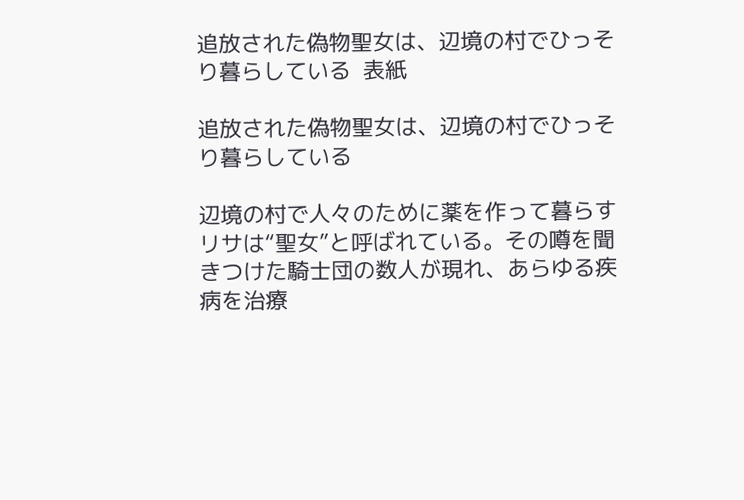追放された偽物聖女は、辺境の村でひっそり暮らしている  表紙

追放された偽物聖女は、辺境の村でひっそり暮らしている

辺境の村で人々のために薬を作って暮らすリサは“聖女”と呼ばれている。その噂を聞きつけた騎士団の数人が現れ、あらゆる疾病を治療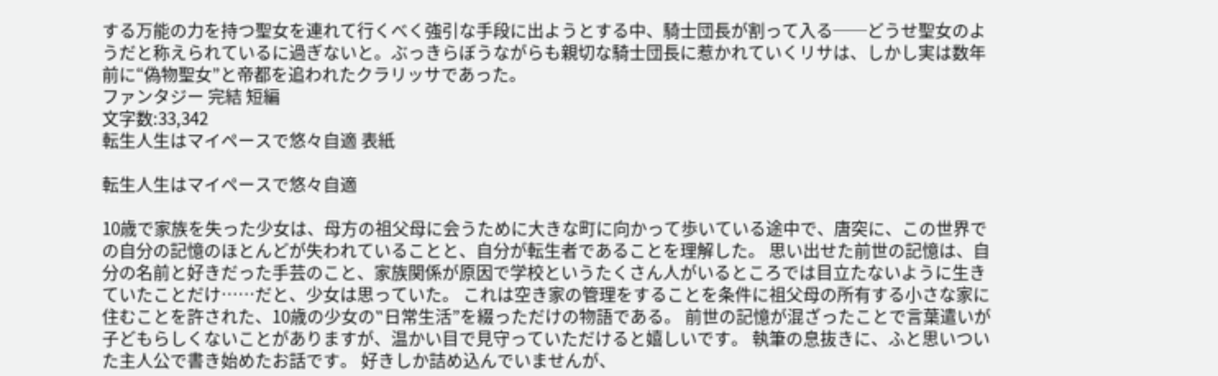する万能の力を持つ聖女を連れて行くべく強引な手段に出ようとする中、騎士団長が割って入る──どうせ聖女のようだと称えられているに過ぎないと。ぶっきらぼうながらも親切な騎士団長に惹かれていくリサは、しかし実は数年前に“偽物聖女”と帝都を追われたクラリッサであった。
ファンタジー 完結 短編
文字数:33,342
転生人生はマイペースで悠々自適 表紙

転生人生はマイペースで悠々自適

10歳で家族を失った少女は、母方の祖父母に会うために大きな町に向かって歩いている途中で、唐突に、この世界での自分の記憶のほとんどが失われていることと、自分が転生者であることを理解した。 思い出せた前世の記憶は、自分の名前と好きだった手芸のこと、家族関係が原因で学校というたくさん人がいるところでは目立たないように生きていたことだけ……だと、少女は思っていた。 これは空き家の管理をすることを条件に祖父母の所有する小さな家に住むことを許された、10歳の少女の‟日常生活”を綴っただけの物語である。 前世の記憶が混ざったことで言葉遣いが子どもらしくないことがありますが、温かい目で見守っていただけると嬉しいです。 執筆の息抜きに、ふと思いついた主人公で書き始めたお話です。 好きしか詰め込んでいませんが、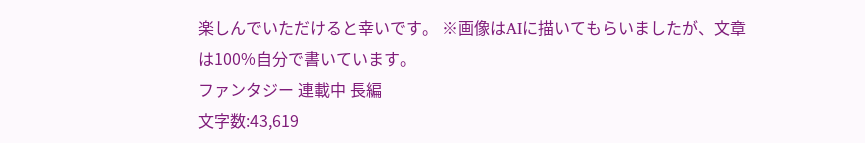楽しんでいただけると幸いです。 ※画像はAIに描いてもらいましたが、文章は100%自分で書いています。
ファンタジー 連載中 長編
文字数:43,619